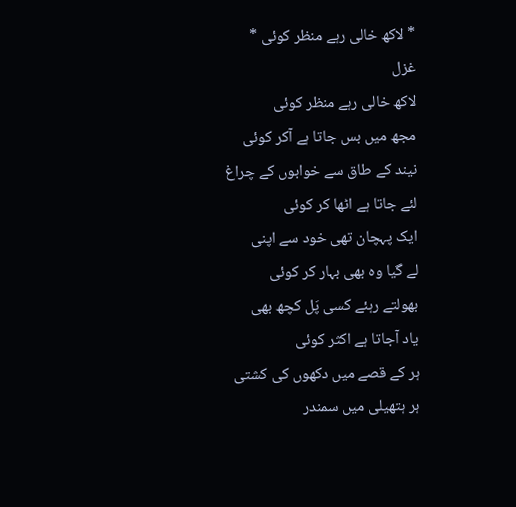* لاکھ خالی رہے منظر کوئی *
غزل
لاکھ خالی رہے منظر کوئی
مجھ میں بس جاتا ہے آکر کوئی
نیند کے طاق سے خوابوں کے چراغ
لئے جاتا ہے اٹھا کر کوئی
ایک پہچان تھی خود سے اپنی
لے گیا وہ بھی بہار کر کوئی
بھولتے رہئے کسی پَل کچھ بھی
یاد آجاتا ہے اکثر کوئی
ہر کے قصے میں دکھوں کی کشتی
ہر ہتھیلی میں سمندر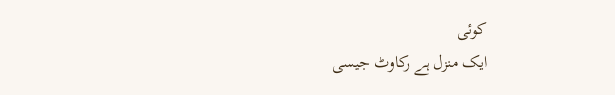کوئی
ایک منزل ہے رکاوٹ جیسی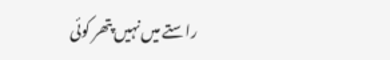راستے میں نہیں پتھر کوئی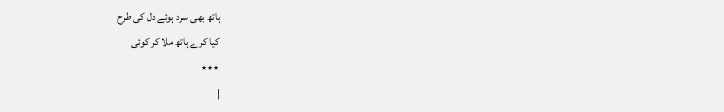ہاتھ بھی سرد ہوئے دل کی طرح
کیا کرے ہاتھ ملا کر کوئی
٭٭٭
|